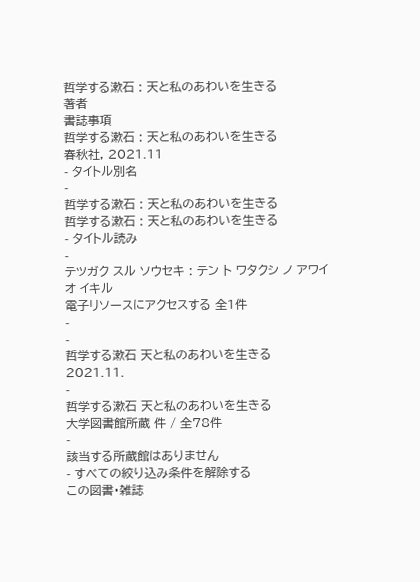哲学する漱石 : 天と私のあわいを生きる
著者
書誌事項
哲学する漱石 : 天と私のあわいを生きる
春秋社, 2021.11
- タイトル別名
-
哲学する漱石 : 天と私のあわいを生きる
哲学する漱石 : 天と私のあわいを生きる
- タイトル読み
-
テツガク スル ソウセキ : テン ト ワタクシ ノ アワイ オ イキル
電子リソースにアクセスする 全1件
-
-
哲学する漱石 天と私のあわいを生きる
2021.11.
-
哲学する漱石 天と私のあわいを生きる
大学図書館所蔵 件 / 全78件
-
該当する所蔵館はありません
- すべての絞り込み条件を解除する
この図書・雑誌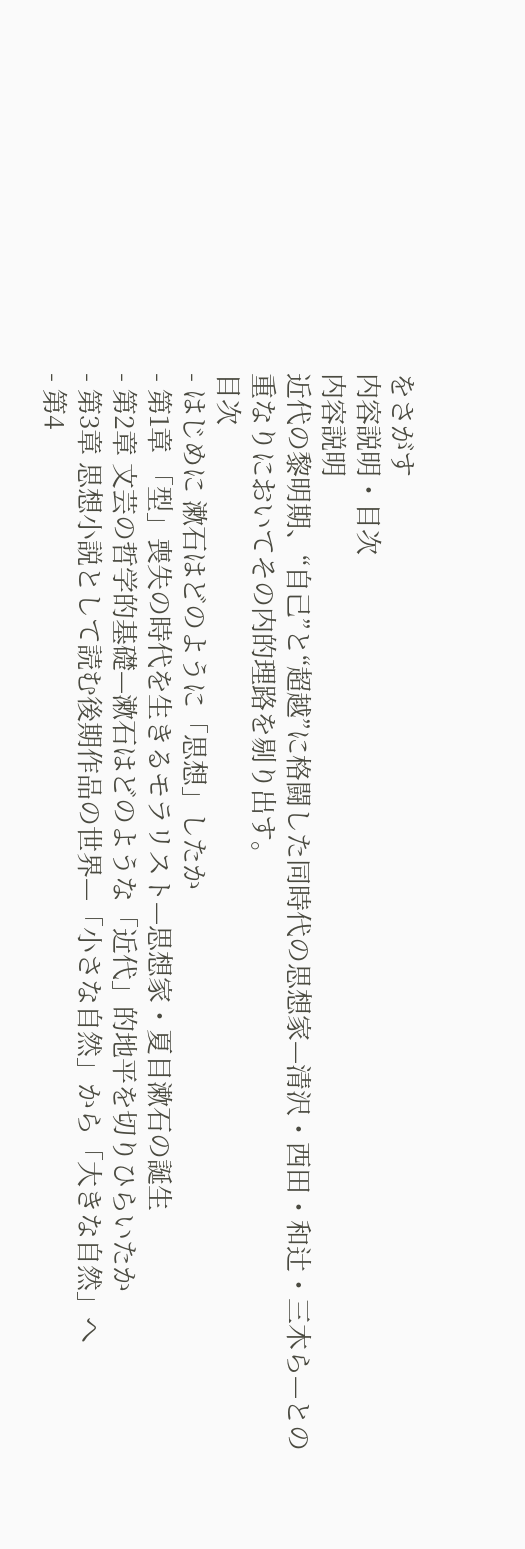をさがす
内容説明・目次
内容説明
近代の黎明期、“自己”と“超越”に格闘した同時代の思想家—清沢・西田・和辻・三木ら—との重なりにおいてその内的理路を剔り出す。
目次
- はじめに 漱石はどのように「思想」したか
- 第1章 「型」喪失の時代を生きるモラリスト—思想家・夏目漱石の誕生
- 第2章 文芸の哲学的基礎—漱石はどのような「近代」的地平を切りひらいたか
- 第3章 思想小説として読む後期作品の世界—「小さな自然」から「大きな自然」へ
- 第4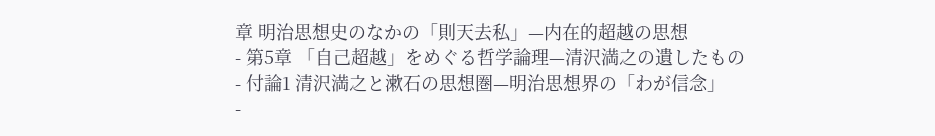章 明治思想史のなかの「則天去私」—内在的超越の思想
- 第5章 「自己超越」をめぐる哲学論理—清沢満之の遺したもの
- 付論1 清沢満之と漱石の思想圏—明治思想界の「わが信念」
-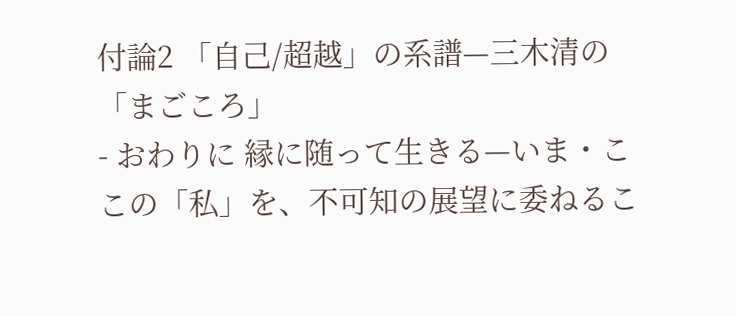付論2 「自己/超越」の系譜—三木清の「まごころ」
- おわりに 縁に随って生きる—いま・ここの「私」を、不可知の展望に委ねるこ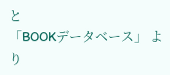と
「BOOKデータベース」 より